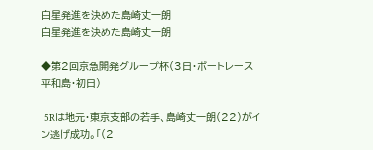白星発進を決めた島崎丈一朗
白星発進を決めた島崎丈一朗

◆第2回京急開発グループ杯(3日・ボートレース平和島・初日)

 5Rは地元・東京支部の若手、島崎丈一朗(22)がイン逃げ成功。「(2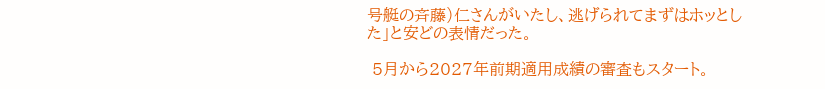号艇の斉藤)仁さんがいたし、逃げられてまずはホッとした」と安どの表情だった。

 5月から2027年前期適用成績の審査もスタート。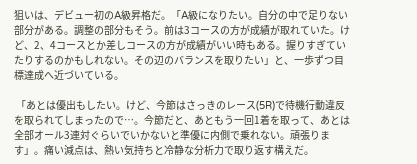狙いは、デビュー初のA級昇格だ。「A級になりたい。自分の中で足りない部分がある。調整の部分もそう。前は3コースの方が成績が取れていた。けど、2、4コースとか差しコースの方が成績がいい時もある。握りすぎていたりするのかもしれない。その辺のバランスを取りたい」と、一歩ずつ目標達成へ近づいている。

 「あとは優出もしたい。けど、今節はさっきのレース(5R)で待機行動違反を取られてしまったので…。今節だと、あともう一回1着を取って、あとは全部オール3連対ぐらいでいかないと準優に内側で乗れない。頑張ります」。痛い減点は、熱い気持ちと冷静な分析力で取り返す構えだ。